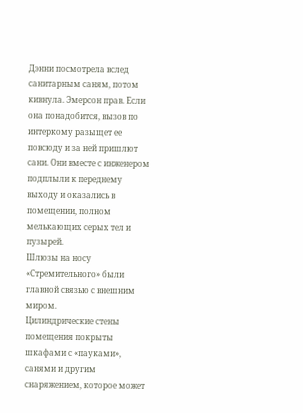Дэнни посмотрела вслед санитарным саням, потом кивнула. Эмерсон прав. Если она понадобится, вызов по интеркому разыщет ее повсюду и за ней пришлют сани. Они вместе с инженером подплыли к переднему выходу и оказались в помещении, полном мелькающих серых тел и пузырей.
Шлюзы на носу «Стремительного» были главной связью с внешним миром.
Цилиндрические стены помещения покрыты шкафами с «пауками», санями и другим снаряжением, которое может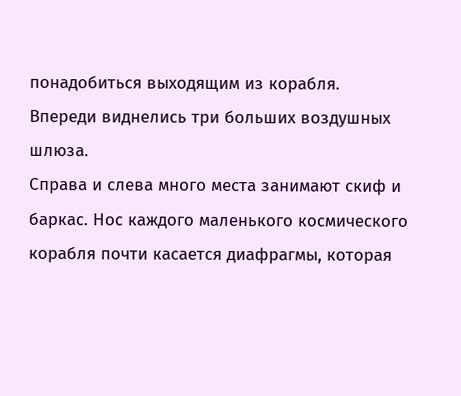понадобиться выходящим из корабля.
Впереди виднелись три больших воздушных шлюза.
Справа и слева много места занимают скиф и баркас. Нос каждого маленького космического корабля почти касается диафрагмы, которая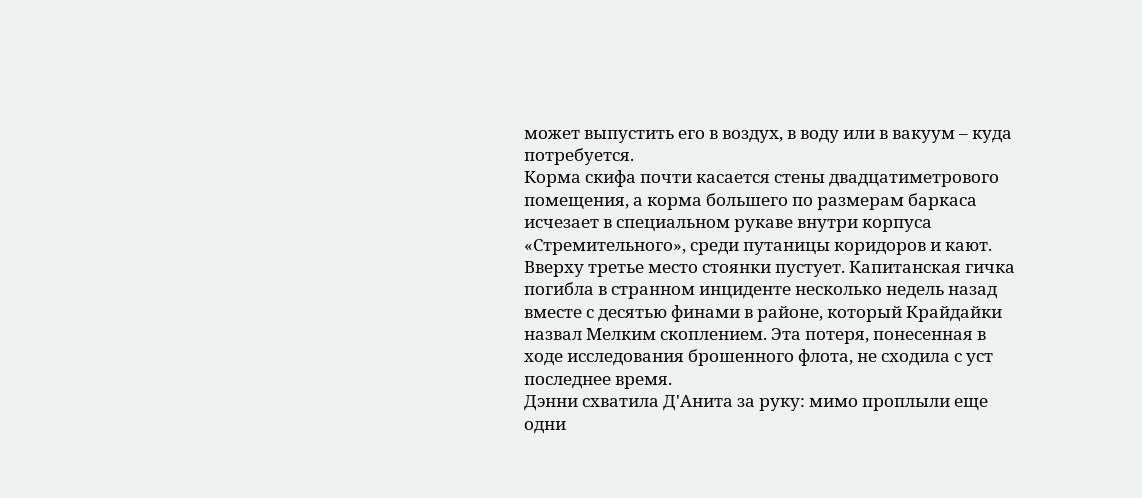может выпустить его в воздух, в воду или в вакуум – куда потребуется.
Корма скифа почти касается стены двадцатиметрового помещения, а корма большего по размерам баркаса исчезает в специальном рукаве внутри корпуса «Стремительного», среди путаницы коридоров и кают.
Вверху третье место стоянки пустует. Капитанская гичка погибла в странном инциденте несколько недель назад вместе с десятью финами в районе, который Крайдайки назвал Мелким скоплением. Эта потеря, понесенная в ходе исследования брошенного флота, не сходила с уст последнее время.
Дэнни схватила Д'Анита за руку: мимо проплыли еще одни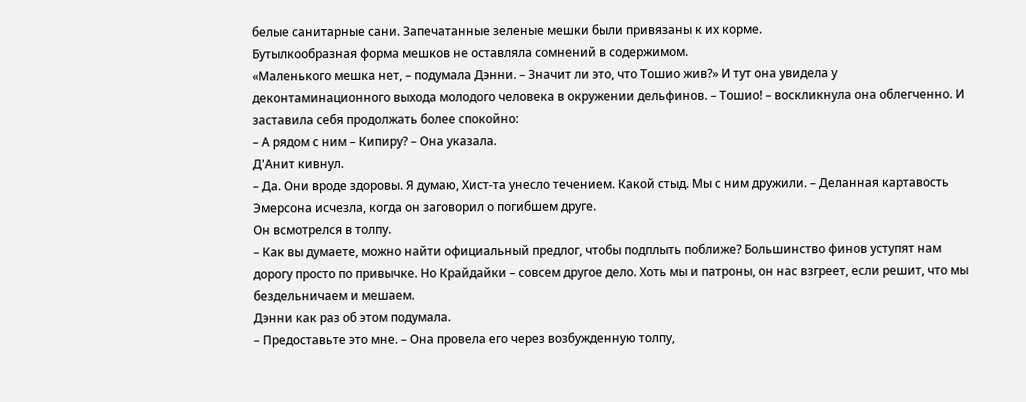белые санитарные сани. Запечатанные зеленые мешки были привязаны к их корме.
Бутылкообразная форма мешков не оставляла сомнений в содержимом.
«Маленького мешка нет, – подумала Дэнни. – Значит ли это, что Тошио жив?» И тут она увидела у деконтаминационного выхода молодого человека в окружении дельфинов. – Тошио! – воскликнула она облегченно. И заставила себя продолжать более спокойно:
– А рядом с ним – Кипиру? – Она указала.
Д'Анит кивнул.
– Да. Они вроде здоровы. Я думаю, Хист-та унесло течением. Какой стыд. Мы с ним дружили. – Деланная картавость Эмерсона исчезла, когда он заговорил о погибшем друге.
Он всмотрелся в толпу.
– Как вы думаете, можно найти официальный предлог, чтобы подплыть поближе? Большинство финов уступят нам дорогу просто по привычке. Но Крайдайки – совсем другое дело. Хоть мы и патроны, он нас взгреет, если решит, что мы бездельничаем и мешаем.
Дэнни как раз об этом подумала.
– Предоставьте это мне. – Она провела его через возбужденную толпу,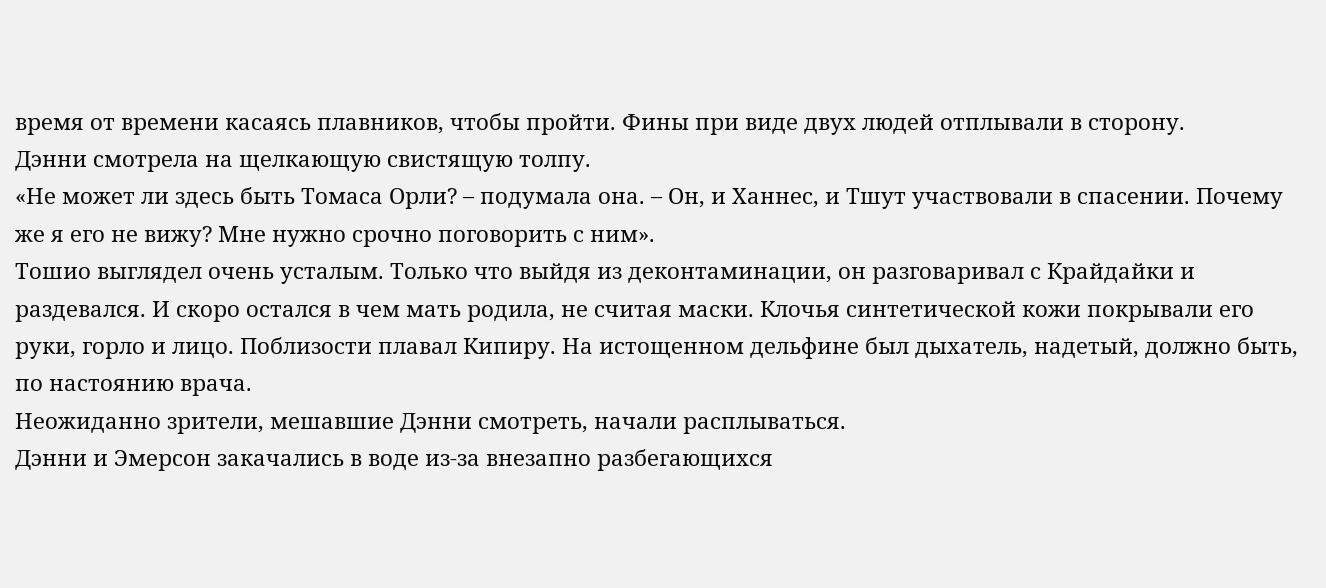время от времени касаясь плавников, чтобы пройти. Фины при виде двух людей отплывали в сторону.
Дэнни смотрела на щелкающую свистящую толпу.
«Не может ли здесь быть Томаса Орли? – подумала она. – Он, и Ханнес, и Тшут участвовали в спасении. Почему же я его не вижу? Мне нужно срочно поговорить с ним».
Тошио выглядел очень усталым. Только что выйдя из деконтаминации, он разговаривал с Крайдайки и раздевался. И скоро остался в чем мать родила, не считая маски. Клочья синтетической кожи покрывали его руки, горло и лицо. Поблизости плавал Кипиру. На истощенном дельфине был дыхатель, надетый, должно быть, по настоянию врача.
Неожиданно зрители, мешавшие Дэнни смотреть, начали расплываться.
Дэнни и Эмерсон закачались в воде из-за внезапно разбегающихся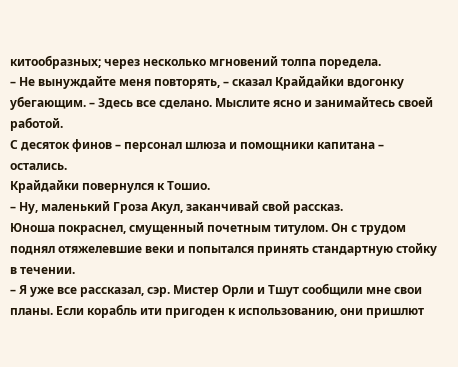китообразных; через несколько мгновений толпа поредела.
– Не вынуждайте меня повторять, – сказал Крайдайки вдогонку убегающим. – Здесь все сделано. Мыслите ясно и занимайтесь своей работой.
С десяток финов – персонал шлюза и помощники капитана – остались.
Крайдайки повернулся к Тошио.
– Ну, маленький Гроза Акул, заканчивай свой рассказ.
Юноша покраснел, смущенный почетным титулом. Он с трудом поднял отяжелевшие веки и попытался принять стандартную стойку в течении.
– Я уже все рассказал, сэр. Мистер Орли и Тшут сообщили мне свои планы. Если корабль ити пригоден к использованию, они пришлют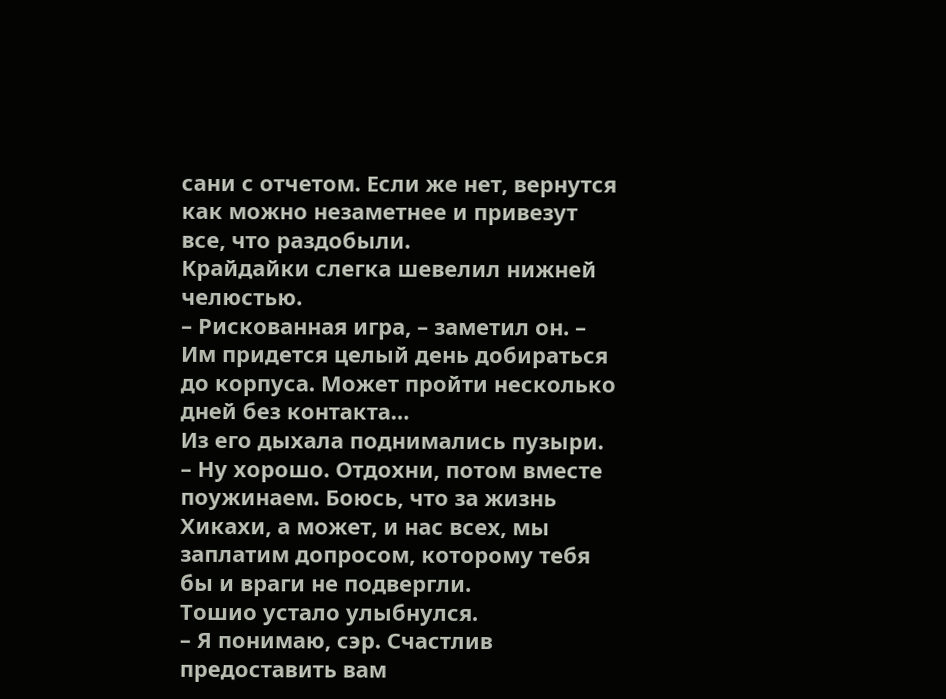сани с отчетом. Если же нет, вернутся как можно незаметнее и привезут все, что раздобыли.
Крайдайки слегка шевелил нижней челюстью.
– Рискованная игра, – заметил он. – Им придется целый день добираться до корпуса. Может пройти несколько дней без контакта…
Из его дыхала поднимались пузыри.
– Ну хорошо. Отдохни, потом вместе поужинаем. Боюсь, что за жизнь Хикахи, а может, и нас всех, мы заплатим допросом, которому тебя бы и враги не подвергли.
Тошио устало улыбнулся.
– Я понимаю, сэр. Счастлив предоставить вам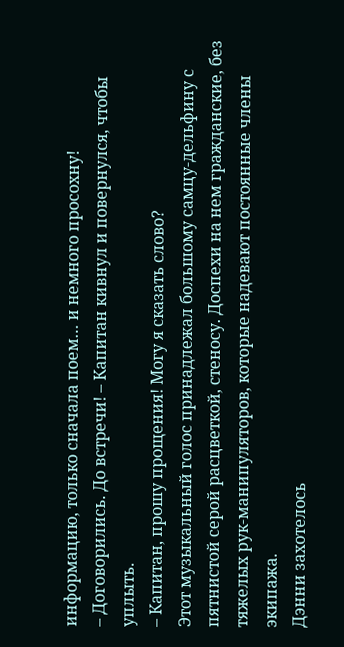информацию, только сначала поем… и немного просохну!
– Договорились. До встречи! – Капитан кивнул и повернулся, чтобы уплыть.
– Капитан, прошу прощения! Могу я сказать слово?
Этот музыкальный голос принадлежал большому самцу-дельфину с пятнистой серой расцветкой, стеносу. Доспехи на нем гражданские, без тяжелых рук-манипуляторов, которые надевают постоянные члены экипажа.
Дэнни захотелось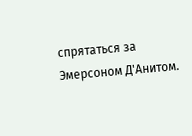спрятаться за Эмерсоном Д'Анитом.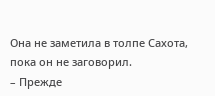Она не заметила в толпе Сахота, пока он не заговорил.
– Прежде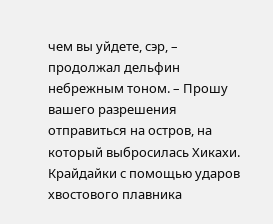чем вы уйдете, сэр, – продолжал дельфин небрежным тоном. – Прошу вашего разрешения отправиться на остров, на который выбросилась Хикахи.
Крайдайки с помощью ударов хвостового плавника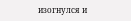изогнулся и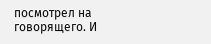посмотрел на говорящего. И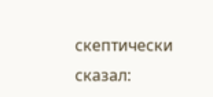скептически сказал: